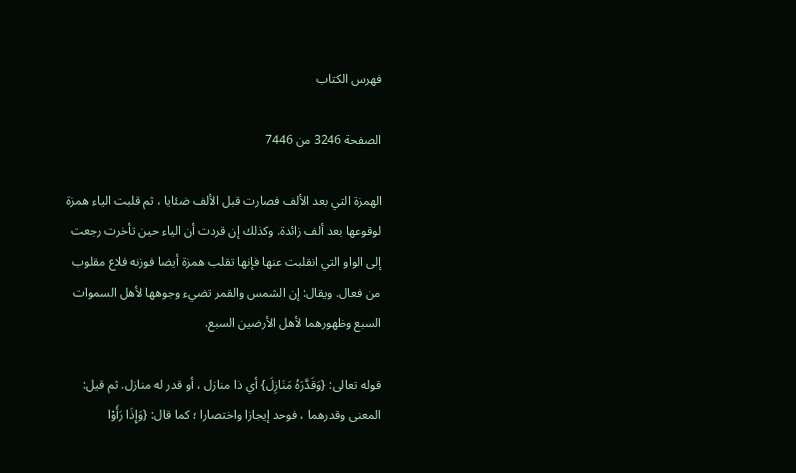فهرس الكتاب

الصفحة 3246 من 7446

الهمزة التي بعد الألف فصارت قبل الألف ضئايا ، ثم قلبت الياء همزة لوقوعها بعد ألف زائدة. وكذلك إن قردت أن الياء حين تأخرت رجعت إلى الواو التي انقلبت عنها فإنها تقلب همزة أيضا فوزنه فلاع مقلوب من فعال. ويقال: إن الشمس والقمر تضيء وجوهها لأهل السموات السبع وظهورهما لأهل الأرضين السبع.

قوله تعالى: {وَقَدَّرَهُ مَنَازِلَ} أي ذا منازل ، أو قدر له منازل. ثم قيل: المعنى وقدرهما ، فوحد إيجازا واختصارا ؛ كما قال: {وَإِذَا رَأَوْا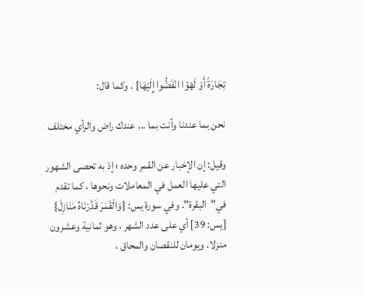تِجَارَةً أَوْ لَهْوًا انْفَضُّوا إِلَيْهَا} . وكما قال:

نحن بما عندنا وأنت بما ... عندك راض والرأي مختلف

وقيل: إن الإخبار عن القمر وحده ؛ إذ به تحصى الشهور التي عليها العمل في المعاملات ونحوها ، كما تقدم في"البقرة". وفي سورة يس: {وَالْقَمَرَ قَدَّرْنَاهُ مَنَازِلَ} [يس: 39] أي على عدد الشهر ، وهو ثمانية وعشرون منزلا. ويومان للنقصان والمحاق ،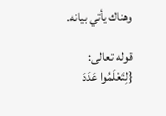وهناك يأتي بيانه.

قوله تعالى: {لِتَعْلَمُوا عَدَدَ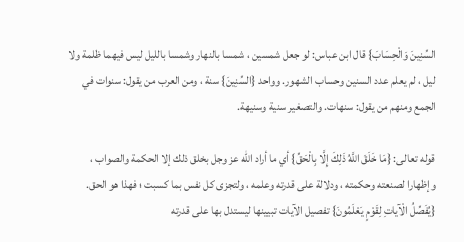السِّنِينَ وَالْحِسَابَ} قال ابن عباس: لو جعل شمسين ، شمسا بالنهار وشمسا بالليل ليس فيهما ظلمة ولا ليل ، لم يعلم عدد السنين وحساب الشهور. وواحد {السِّنِينَ} سنة ، ومن العرب من يقول: سنوات في الجمع ومنهم من يقول: سنهات. والتصغير سنية وسنيهة.

قوله تعالى: {مَا خَلَقَ اللَّهُ ذَلِكَ إِلَّا بِالْحَقِّ} أي ما أراد الله عز وجل بخلق ذلك إلا الحكمة والصواب ، وإظهارا لصنعته وحكمته ، ودلالة على قدرته وعلمه ، ولتجزى كل نفس بما كسبت ؛ فهذا هو الحق. {يُفَصِّلُ الْآياتِ لِقَوْمٍ يَعْلَمُونَ} تفصيل الآيات تبيينها ليستدل بها على قدرته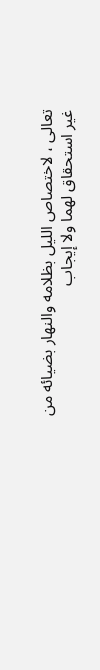تعالى ، لاختصاص الليل بظلامه والنهار بضيائه من غير استحقاق لهما ولا إيجاب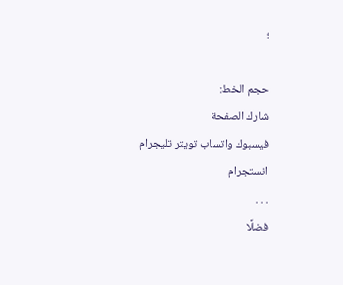؛

حجم الخط:
شارك الصفحة
فيسبوك واتساب تويتر تليجرام انستجرام
. . .
فضلًا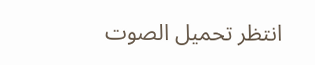انتظر تحميل الصوت